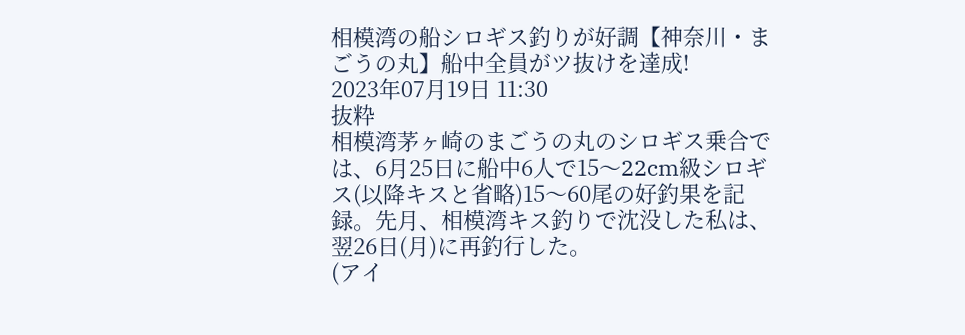相模湾の船シロギス釣りが好調【神奈川・まごうの丸】船中全員がツ抜けを達成!
2023年07月19日 11:30
抜粋
相模湾茅ヶ崎のまごうの丸のシロギス乗合では、6月25日に船中6人で15〜22cm級シロギス(以降キスと省略)15〜60尾の好釣果を記録。先月、相模湾キス釣りで沈没した私は、翌26日(月)に再釣行した。
(アイ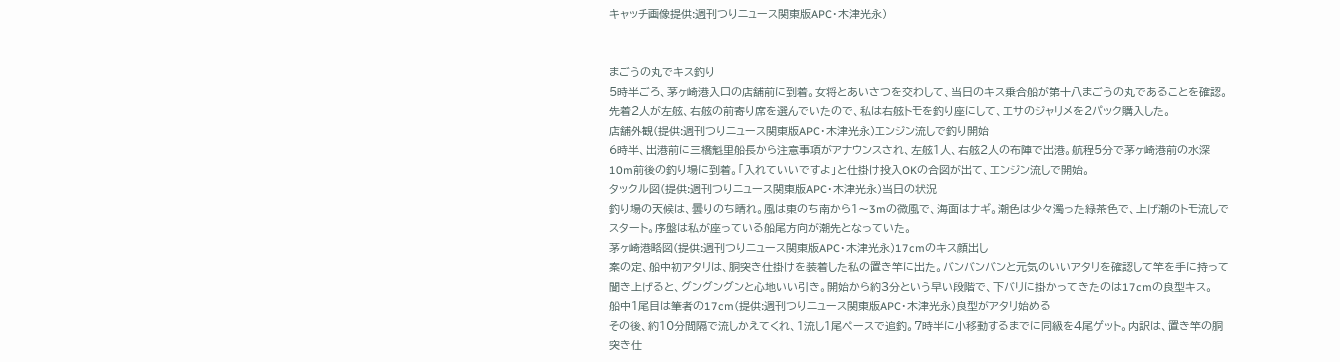キャッチ画像提供:週刊つりニュース関東版APC・木津光永)


まごうの丸でキス釣り
5時半ごろ、茅ヶ崎港入口の店舗前に到着。女将とあいさつを交わして、当日のキス乗合船が第十八まごうの丸であることを確認。先着2人が左舷、右舷の前寄り席を選んでいたので、私は右舷トモを釣り座にして、エサのジャリメを2パック購入した。
店舗外観(提供:週刊つりニュース関東版APC・木津光永)エンジン流しで釣り開始
6時半、出港前に三橋魁里船長から注意事項がアナウンスされ、左舷1人、右舷2人の布陣で出港。航程5分で茅ヶ崎港前の水深10m前後の釣り場に到着。「入れていいですよ」と仕掛け投入OKの合図が出て、エンジン流しで開始。
タックル図(提供:週刊つりニュース関東版APC・木津光永)当日の状況
釣り場の天候は、曇りのち晴れ。風は東のち南から1〜3mの微風で、海面はナギ。潮色は少々濁った緑茶色で、上げ潮のトモ流しでスタート。序盤は私が座っている船尾方向が潮先となっていた。
茅ヶ崎港略図(提供:週刊つりニュース関東版APC・木津光永)17cmのキス顔出し
案の定、船中初アタリは、胴突き仕掛けを装着した私の置き竿に出た。バンバンバンと元気のいいアタリを確認して竿を手に持って聞き上げると、グングングンと心地いい引き。開始から約3分という早い段階で、下バリに掛かってきたのは17cmの良型キス。
船中1尾目は筆者の17cm(提供:週刊つりニュース関東版APC・木津光永)良型がアタリ始める
その後、約10分間隔で流しかえてくれ、1流し1尾ペースで追釣。7時半に小移動するまでに同級を4尾ゲット。内訳は、置き竿の胴突き仕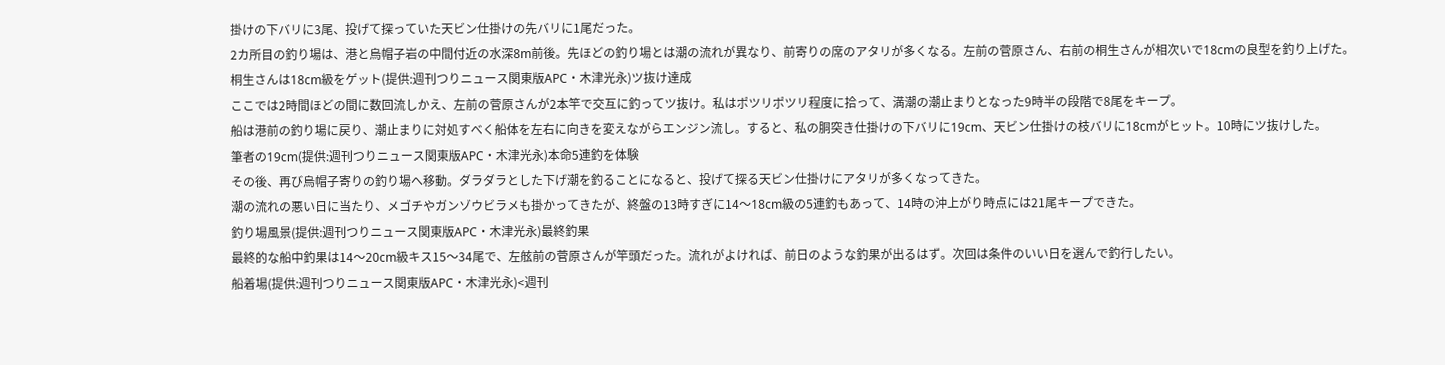掛けの下バリに3尾、投げて探っていた天ビン仕掛けの先バリに1尾だった。
2カ所目の釣り場は、港と烏帽子岩の中間付近の水深8m前後。先ほどの釣り場とは潮の流れが異なり、前寄りの席のアタリが多くなる。左前の菅原さん、右前の桐生さんが相次いで18cmの良型を釣り上げた。
桐生さんは18cm級をゲット(提供:週刊つりニュース関東版APC・木津光永)ツ抜け達成
ここでは2時間ほどの間に数回流しかえ、左前の菅原さんが2本竿で交互に釣ってツ抜け。私はポツリポツリ程度に拾って、満潮の潮止まりとなった9時半の段階で8尾をキープ。
船は港前の釣り場に戻り、潮止まりに対処すべく船体を左右に向きを変えながらエンジン流し。すると、私の胴突き仕掛けの下バリに19cm、天ビン仕掛けの枝バリに18cmがヒット。10時にツ抜けした。
筆者の19cm(提供:週刊つりニュース関東版APC・木津光永)本命5連釣を体験
その後、再び烏帽子寄りの釣り場へ移動。ダラダラとした下げ潮を釣ることになると、投げて探る天ビン仕掛けにアタリが多くなってきた。
潮の流れの悪い日に当たり、メゴチやガンゾウビラメも掛かってきたが、終盤の13時すぎに14〜18cm級の5連釣もあって、14時の沖上がり時点には21尾キープできた。
釣り場風景(提供:週刊つりニュース関東版APC・木津光永)最終釣果
最終的な船中釣果は14〜20cm級キス15〜34尾で、左舷前の菅原さんが竿頭だった。流れがよければ、前日のような釣果が出るはず。次回は条件のいい日を選んで釣行したい。
船着場(提供:週刊つりニュース関東版APC・木津光永)<週刊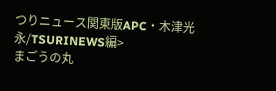つりニュース関東版APC・木津光永/TSURINEWS編>
まごうの丸